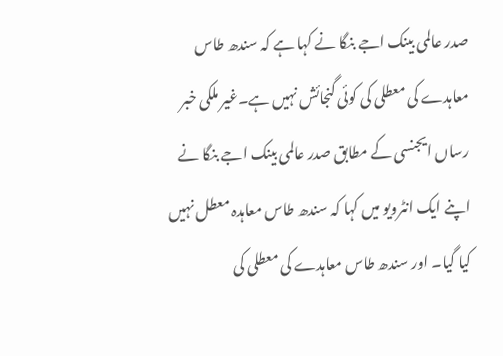صدر عالمی بینک اجے بنگا نے کہا ہے کہ سندھ طاس معاہدے کی معطلی کی کوئی گنجائش نہیں ہے۔غیر ملکی خبر رساں ایجنسی کے مطابق صدر عالمی بینک اجے بنگا نے اپنے ایک انٹرویو میں کہا کہ سندھ طاس معاہدہ معطل نہیں کیا گیا۔ اور سندھ طاس معاہدے کی معطلی کی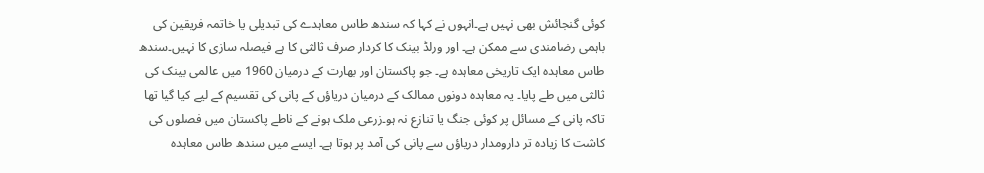کوئی گنجائش بھی نہیں ہے۔انہوں نے کہا کہ سندھ طاس معاہدے کی تبدیلی یا خاتمہ فریقین کی باہمی رضامندی سے ممکن ہے۔ اور ورلڈ بینک کا کردار صرف ثالثی کا ہے فیصلہ سازی کا نہیں۔سندھ طاس معاہدہ ایک تاریخی معاہدہ ہے۔ جو پاکستان اور بھارت کے درمیان 1960 میں عالمی بینک کی ثالثی میں طے پایا۔ یہ معاہدہ دونوں ممالک کے درمیان دریاؤں کے پانی کی تقسیم کے لیے کیا گیا تھا تاکہ پانی کے مسائل پر کوئی جنگ یا تنازع نہ ہو۔زرعی ملک ہونے کے ناطے پاکستان میں فصلوں کی کاشت کا زیادہ تر دارومدار دریاؤں سے پانی کی آمد پر ہوتا ہے۔ ایسے میں سندھ طاس معاہدہ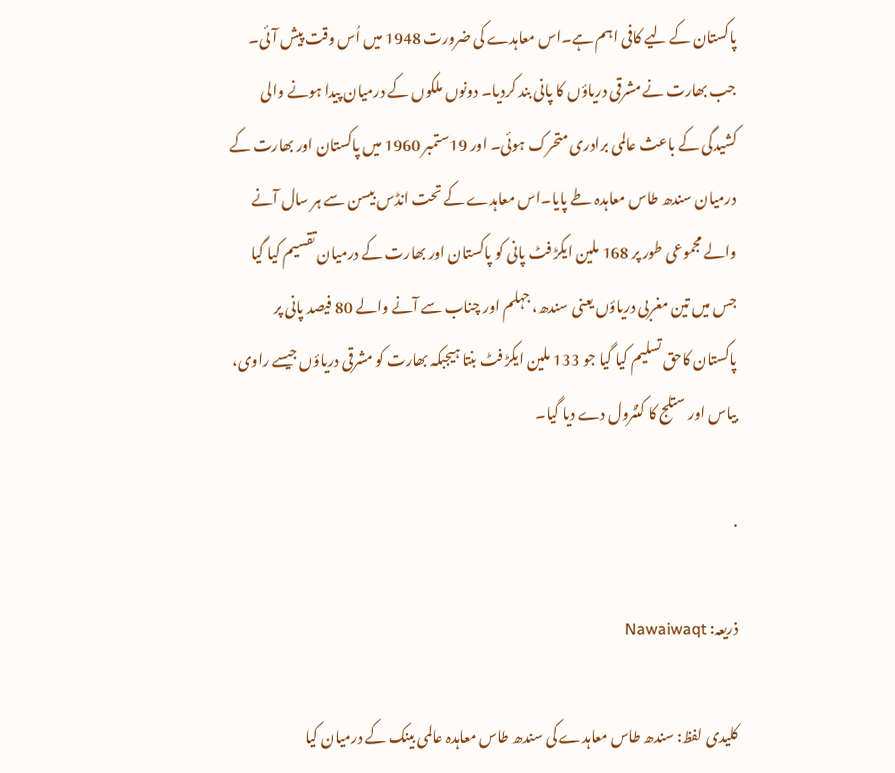پاکستان کے لیے کافی اہم ہے۔اس معاہدے کی ضرورت 1948 میں اُس وقت پیش آئی۔ جب بھارت نے مشرقی دریاؤں کا پانی بند کردیا۔ دونوں ملکوں کے درمیان پیدا ہونے والی کشیدگی کے باعث عالمی برادری متحرک ہوئی۔ اور 19ستمبر 1960 میں پاکستان اور بھارت کے درمیان سندھ طاس معاہدہ طے پایا۔اس معاہدے کے تحت انڈس بیسن سے ہر سال آنے والے مجموعی طور پر 168 ملین ایکڑ فٹ پانی کو پاکستان اور بھارت کے درمیان تقسیم کیا گیا جس میں تین مغربی دریاؤں یعنی سندھ، جہلم اور چناب سے آنے والے 80 فیصد پانی پر پاکستان کاحق تسلیم کیا گیا جو 133 ملین ایکڑ فٹ بنتا ہیجبکہ بھارت کو مشرقی دریاؤں جیسے راوی، بیاس اور ستلج کا کنٹرول دے دیا گیا۔

.

ذریعہ: Nawaiwaqt

کلیدی لفظ: سندھ طاس معاہدے کی سندھ طاس معاہدہ عالمی بینک کے درمیان کیا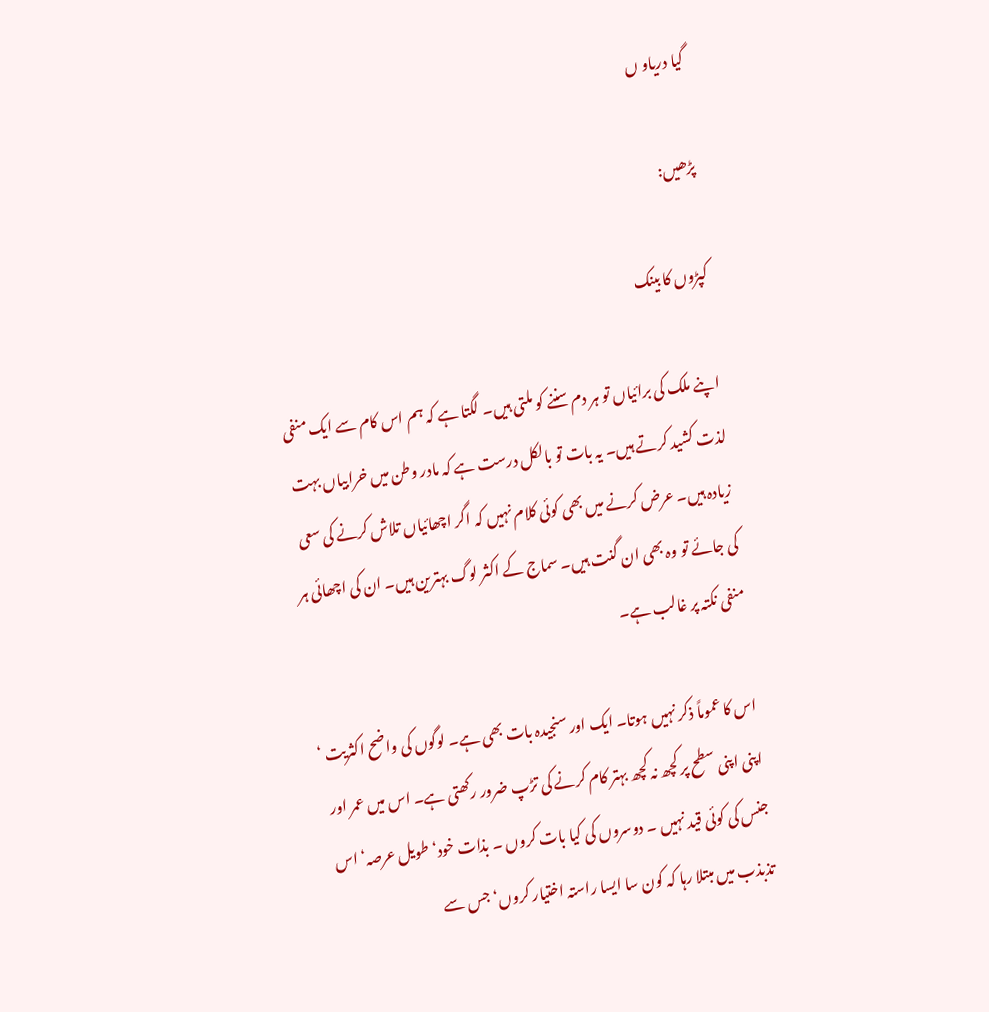گیا دریاو ں

پڑھیں:

کپڑوں کا بینک

اپنے ملک کی برائیاں تو ہر دم سننے کو ملتی ہیں۔ لگتا ہے کہ ہم اس کام سے ایک منفی لذت کشید کرتے ہیں۔ یہ بات تو بالکل درست ہے کہ مادر وطن میں خرابیاں بہت زیادہ ہیں۔ عرض کرنے میں بھی کوئی کلام نہیں کہ اگر اچھائیاں تلاش کرنے کی سعی کی جائے تو وہ بھی ان گنت ہیں۔ سماج کے اکثر لوگ بہترین ہیں۔ ان کی اچھائی ہر منفی نکتہ پر غالب ہے۔

اس کا عموماً ذکر نہیں ہوتا۔ ایک اور سنجیدہ بات بھی ہے۔ لوگوں کی واضح اکثریت ‘ اپنی اپنی سطح پر کچھ نہ کچھ بہتر کام کرنے کی تڑپ ضرور رکھتی ہے۔ اس میں عمر اور جنس کی کوئی قید نہیں ۔ دوسروں کی کیا بات کروں ۔ بذات خود‘ طویل عرصہ‘ اس تذبذب میں مبتلا رہا کہ کون سا ایسا راستہ اختیار کروں‘ جس سے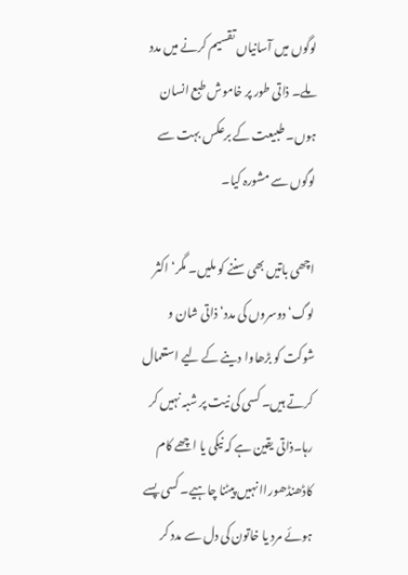لوگوں میں آسانیاں تقسیم کرنے میں مدد ملے۔ ذاتی طور پر خاموش طبع انسان ہوں۔ طبیعت کے برعکس بہت سے لوگوں سے مشورہ کیا۔

اچھی باتیں بھی سننے کو ملیں۔ مگر‘ اکثر لوگ‘ دوسروں کی مدد‘ ذاتی شان و شوکت کو بڑھاوا دینے کے لیے استعمال کرتے ہیں۔ کسی کی نیت پر شبہ نہیں کر رہا۔ذاتی یقین ہے کہ نیکی یا اچھے کام کاڈھنڈھوراا نہیں پیٹنا چاہیے۔ کسی پسے ہوئے مرد یا خاتون کی دل سے مدد کر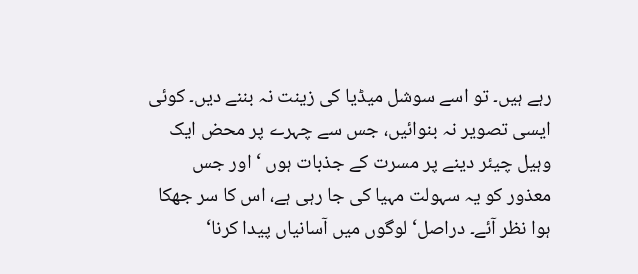رہے ہیں۔ تو اسے سوشل میڈیا کی زینت نہ بننے دیں۔ کوئی ایسی تصویر نہ بنوائیں، جس سے چہرے پر محض ایک وہیل چیئر دینے پر مسرت کے جذبات ہوں ‘ اور جس معذور کو یہ سہولت مہیا کی جا رہی ہے، اس کا سر جھکا ہوا نظر آئے۔ دراصل‘ لوگوں میں آسانیاں پیدا کرنا‘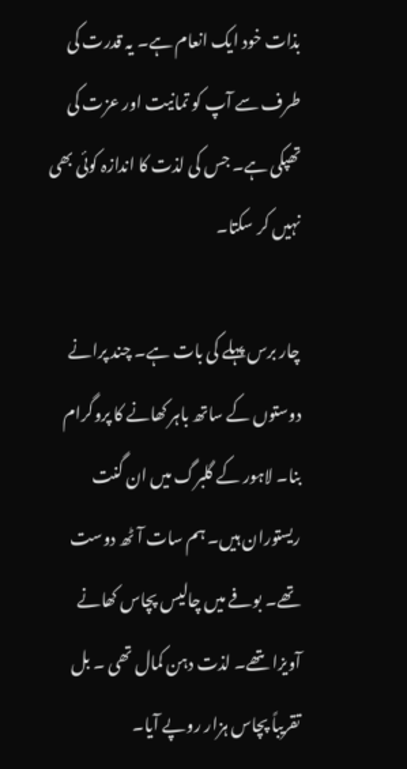بذات خود ایک انعام ہے۔ یہ قدرت کی طرف سے آپ کو تمانیت اور عزت کی تھپکی ہے۔ جس کی لذت کا اندازہ کوئی بھی نہیں کر سکتا۔

چار برس پہلے کی بات ہے۔ چند پرانے دوستوں کے ساتھ باہر کھانے کا پروگرام بنا۔ لاہور کے گلبرگ میں ان گنت ریستوران ہیں۔ ہم سات آٹھ دوست تھے۔ بوفے میں چالیس پچاس کھانے آویزاںتھے۔ لذت دہن کمال تھی ۔ بل تقریباً پچاس ہزار روپے آیا۔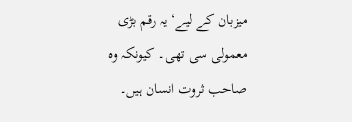میزبان کے لیے‘ یہ رقم بڑی معمولی سی تھی۔ کیونکہ وہ صاحب ثروت انسان ہیں۔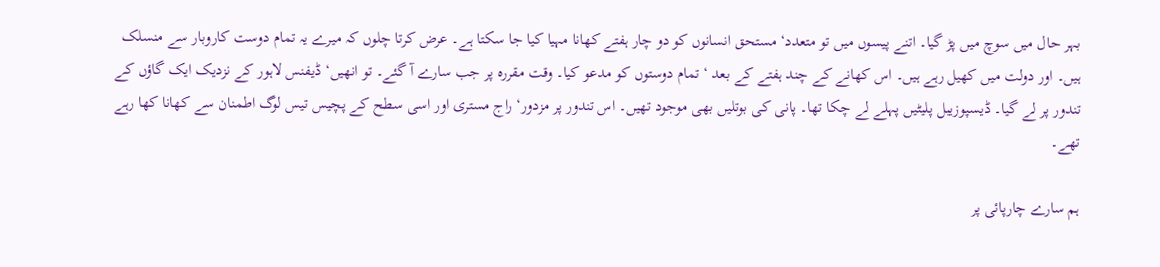بہر حال میں سوچ میں پڑ گیا۔ اتنے پیسوں میں تو متعدد‘ مستحق انسانوں کو دو چار ہفتے کھانا مہیا کیا جا سکتا ہے۔ عرض کرتا چلوں کہ میرے یہ تمام دوست کاروبار سے منسلک ہیں۔ اور دولت میں کھیل رہے ہیں۔ اس کھانے کے چند ہفتے کے بعد ‘ تمام دوستوں کو مدعو کیا۔ وقت مقررہ پر جب سارے آ گئے۔ تو انھیں‘ ڈیفنس لاہور کے نزدیک ایک گاؤں کے تندور پر لے گیا۔ ڈیسپوزیبل پلیٹیں پہلے لے چکا تھا۔ پانی کی بوتلیں بھی موجود تھیں۔ اس تندور پر مزدور‘ راج مستری اور اسی سطح کے پچیس تیس لوگ اطمنان سے کھانا کھا رہے تھے۔

ہم سارے چارپائی پر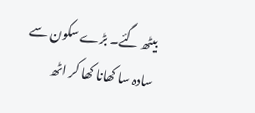بیٹھ گئے۔ بڑے سکون سے سادہ سا کھانا کھا کر اٹھ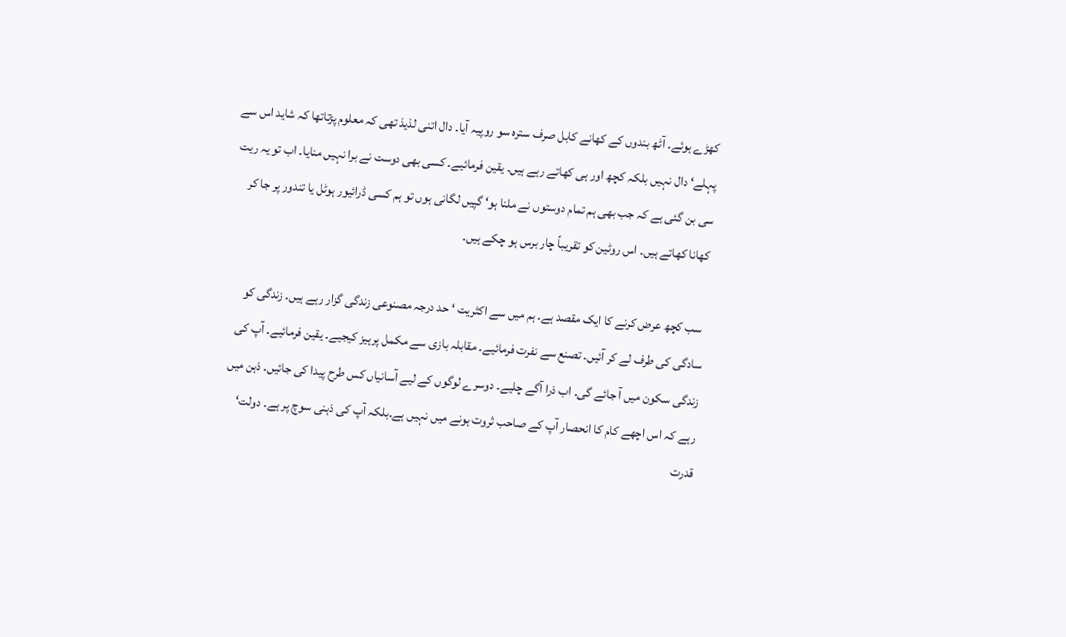کھڑے ہوئے۔ آٹھ بندوں کے کھانے کابل صرف سترہ سو روپیہ آیا۔ دال اتنی لذیذ تھی کہ معلوم پڑتاتھا کہ شاید اس سے پہلے‘ دال نہیں بلکہ کچھ اور ہی کھاتے رہے ہیں۔ یقین فرمائیے۔ کسی بھی دوست نے برا نہیں منایا۔ اب تو یہ ریت سی بن گئی ہے کہ جب بھی ہم تمام دوستوں نے ملنا ہو‘ گپیں لگانی ہوں تو ہم کسی ڈرائیور ہوٹل یا تندور پر جا کر کھانا کھاتے ہیں۔ اس روٹین کو تقریباً چار برس ہو چکے ہیں۔

 سب کچھ عرض کرنے کا ایک مقصد ہے۔ ہم میں سے اکثریت ‘ حد درجہ مصنوعی زندگی گزار رہے ہیں۔ زندگی کو سادگی کی طرف لے کر آئیں۔ تصنع سے نفرت فرمائیے۔ مقابلہ بازی سے مکمل پرہیز کیجیے۔ یقین فرمائیے۔ آپ کی زندگی سکون میں آ جائے گی۔ اب ذرا آگے چلیے۔ دوسرے لوگوں کے لیے آسانیاں کس طرح پیدا کی جائیں۔ ذہن میں رہے کہ اس اچھے کام کا انحصار آپ کے صاحب ثروت ہونے میں نہیں ہے۔بلکہ آپ کی ذہنی سوچ پر ہے۔ دولت‘ قدرت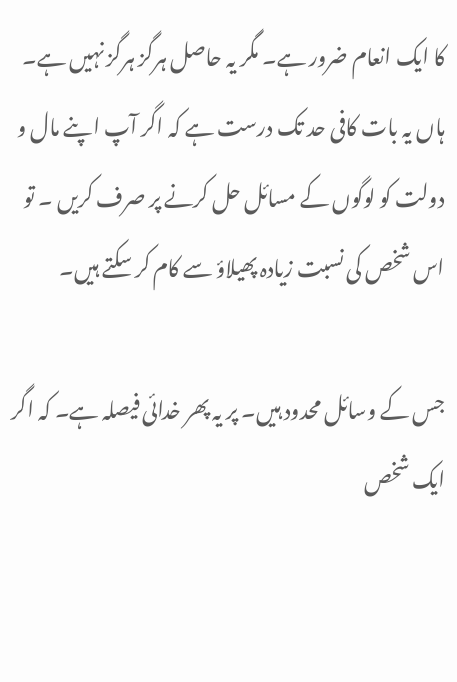کا ایک انعام ضرور ہے۔ مگر یہ حاصل ہرگز ہرگز نہیں ہے۔ ہاں یہ بات کافی حد تک درست ہے کہ اگر آپ اپنے مال و دولت کو لوگوں کے مسائل حل کرنے پر صرف کریں ۔ تو اس شخص کی نسبت زیادہ پھیلاؤ سے کام کر سکتے ہیں۔

جس کے وسائل محدود ہیں۔ پر یہ پھر خدائی فیصلہ ہے۔ کہ اگر ایک شخص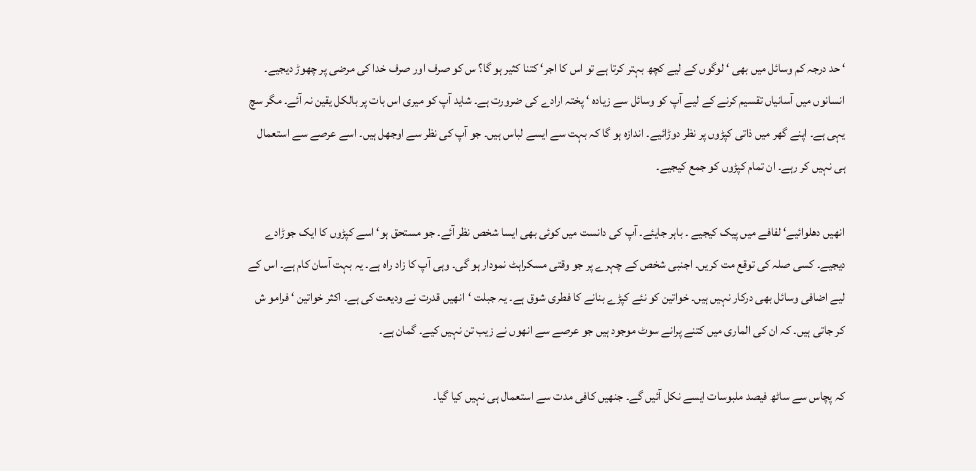‘ حد درجہ کم وسائل میں بھی ‘ لوگوں کے لیے کچھ بہتر کرتا ہے تو اس کا اجر‘ کتنا کثیر ہو گا؟ س کو صرف اور صرف خدا کی مرضی پر چھوڑ دیجیے۔ انسانوں میں آسانیاں تقسیم کرنے کے لیے آپ کو وسائل سے زیادہ ‘ پختہ ارادے کی ضرورت ہے۔ شاید آپ کو میری اس بات پر بالکل یقین نہ آئے۔ مگر سچ یہی ہے۔ اپنے گھر میں ذاتی کپڑوں پر نظر دوڑائیے۔ اندازہ ہو گا کہ بہت سے ایسے لباس ہیں۔ جو آپ کی نظر سے اوجھل ہیں۔ اسے عرصے سے استعمال ہی نہیں کر رہے۔ ان تمام کپڑوں کو جمع کیجیے۔

انھیں دھلوائیے‘ لفافے میں پیک کیجیے ۔ باہر جایئے۔ آپ کی دانست میں کوئی بھی ایسا شخص نظر آئے۔ جو مستحق ہو‘ اسے کپڑوں کا ایک جوڑادے دیجیے۔ کسی صلہ کی توقع مت کریں۔ اجنبی شخص کے چہرے پر جو وقتی مسکراہٹ نمودار ہو گی۔ وہی آپ کا زاد راہ ہے۔ یہ بہت آسان کام ہے۔ اس کے لیے اضافی وسائل بھی درکار نہیں ہیں۔ خواتین کو نئے کپڑے بنانے کا فطری شوق ہے۔ یہ جبلت ‘انھیں قدرت نے ودیعت کی ہے۔ اکثر خواتین ‘ فرامو ش کر جاتی ہیں۔ کہ ان کی الماری میں کتنے پرانے سوٹ موجود ہیں جو عرصے سے انھوں نے زیب تن نہیں کیے۔ گمان ہے۔

کہ پچاس سے ساٹھ فیصد ملبوسات ایسے نکل آئیں گے۔ جنھیں کافی مدت سے استعمال ہی نہیں کیا گیا۔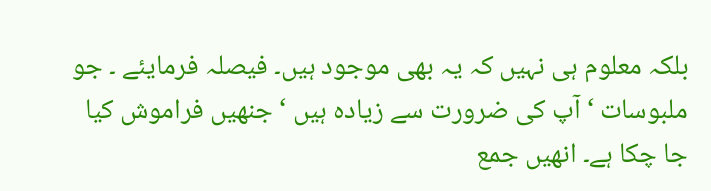بلکہ معلوم ہی نہیں کہ یہ بھی موجود ہیں۔ فیصلہ فرمایئے ۔ جو ملبوسات ‘ آپ کی ضرورت سے زیادہ ہیں ‘ جنھیں فراموش کیا جا چکا ہے۔ انھیں جمع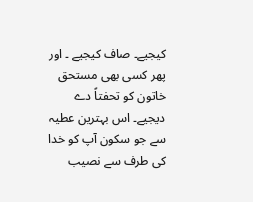کیجیے۔ صاف کیجیے ۔ اور پھر کسی بھی مستحق خاتون کو تحفتاً دے دیجیے۔ اس بہترین عطیہ سے جو سکون آپ کو خدا کی طرف سے نصیب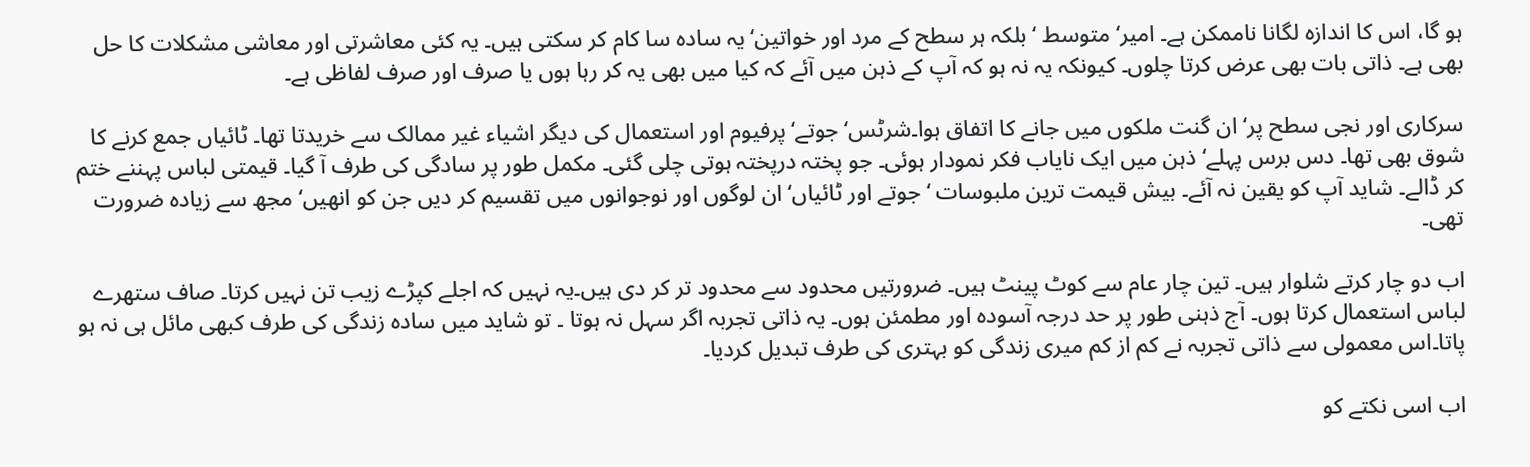ہو گا، اس کا اندازہ لگانا ناممکن ہے۔ امیر‘ متوسط ‘ بلکہ ہر سطح کے مرد اور خواتین‘ یہ سادہ سا کام کر سکتی ہیں۔ یہ کئی معاشرتی اور معاشی مشکلات کا حل بھی ہے۔ ذاتی بات بھی عرض کرتا چلوں۔ کیونکہ یہ نہ ہو کہ آپ کے ذہن میں آئے کہ کیا میں بھی یہ کر رہا ہوں یا صرف اور صرف لفاظی ہے۔

سرکاری اور نجی سطح پر‘ ان گنت ملکوں میں جانے کا اتفاق ہوا۔شرٹس‘ جوتے‘ پرفیوم اور استعمال کی دیگر اشیاء غیر ممالک سے خریدتا تھا۔ ٹائیاں جمع کرنے کا شوق بھی تھا۔ دس برس پہلے‘ ذہن میں ایک نایاب فکر نمودار ہوئی۔ جو پختہ درپختہ ہوتی چلی گئی۔ مکمل طور پر سادگی کی طرف آ گیا۔ قیمتی لباس پہننے ختم کر ڈالے۔ شاید آپ کو یقین نہ آئے۔ بیش قیمت ترین ملبوسات ‘ جوتے اور ٹائیاں‘ ان لوگوں اور نوجوانوں میں تقسیم کر دیں جن کو انھیں‘ مجھ سے زیادہ ضرورت تھی۔

اب دو چار کرتے شلوار ہیں۔ تین چار عام سے کوٹ پینٹ ہیں۔ ضرورتیں محدود سے محدود تر کر دی ہیں۔یہ نہیں کہ اجلے کپڑے زیب تن نہیں کرتا۔ صاف ستھرے لباس استعمال کرتا ہوں۔ آج ذہنی طور پر حد درجہ آسودہ اور مطمئن ہوں۔ یہ ذاتی تجربہ اگر سہل نہ ہوتا ۔ تو شاید میں سادہ زندگی کی طرف کبھی مائل ہی نہ ہو پاتا۔اس معمولی سے ذاتی تجربہ نے کم از کم میری زندگی کو بہتری کی طرف تبدیل کردیا۔

اب اسی نکتے کو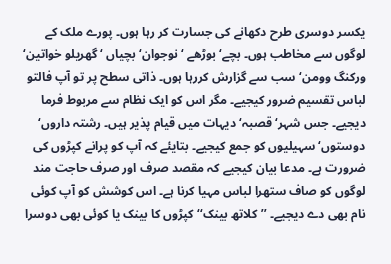یکسر دوسری طرح دکھانے کی جسارت کر رہا ہوں۔ پورے ملک کے لوگوں سے مخاطب ہوں۔ بچے‘ بوڑھے ‘ نوجوان‘ بچیاں ‘ گھریلو خواتین‘ ورکنگ وومن‘ سب سے گزارش کررہا ہوں۔ ذاتی سطح پر تو آپ فالتو لباس تقسیم ضرور کیجیے۔ مگر اس کو ایک نظام سے مربوط فرما دیجیے۔ جس شہر‘ قصبہ‘ دیہات میں قیام پذیر ہیں۔ رشتہ داروں‘ دوستوں‘ سہیلیوں کو جمع کیجیے۔ بتایئے کہ آپ کو پرانے کپڑوں کی ضرورت ہے۔ مدعا بیان کیجیے کہ مقصد صرف اور صرف حاجت مند لوگوں کو صاف ستھرا لباس مہیا کرنا ہے۔ اس کوشش کو آپ کوئی نام بھی دے دیجیے۔ ’’کلاتھ بینک‘‘ کپڑوں کا بینک یا کوئی بھی دوسرا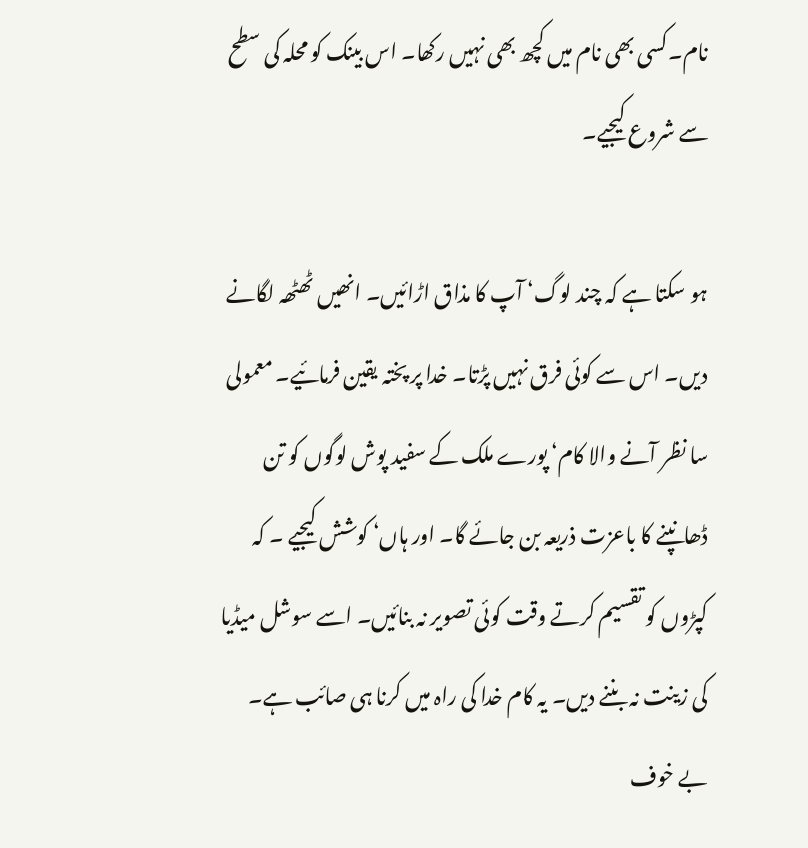نام۔کسی بھی نام میں کچھ بھی نہیں رکھا۔ اس بینک کو محلہ کی سطح سے شروع کیجیے۔

ہو سکتا ہے کہ چند لوگ‘ آپ کا مذاق اڑائیں۔ انھیں ٹھٹھہ لگانے دیں۔ اس سے کوئی فرق نہیں پڑتا۔ خدا پر پختہ یقین فرمائیے۔ معمولی سا نظر آنے والا کام‘ پورے ملک کے سفید پوش لوگوں کو تن ڈھانپنے کا باعزت ذریعہ بن جائے گا۔ اور ہاں‘ کوشش کیجیے ۔ کہ کپڑوں کو تقسیم کرتے وقت کوئی تصویر نہ بنائیں۔ اسے سوشل میڈیا کی زینت نہ بننے دیں۔ یہ کام خدا کی راہ میں کرنا ہی صائب ہے۔ بے خوف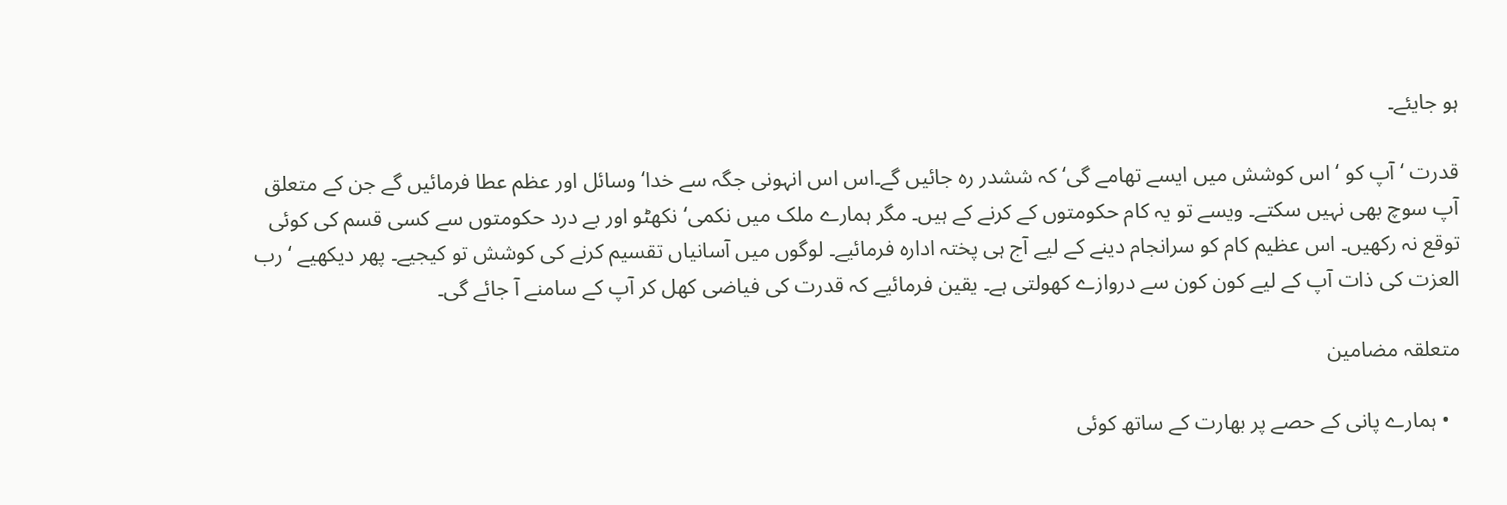ہو جایئے۔

قدرت ‘ آپ کو ‘ اس کوشش میں ایسے تھامے گی‘ کہ ششدر رہ جائیں گے۔اس اس انہونی جگہ سے خدا‘ وسائل اور عظم عطا فرمائیں گے جن کے متعلق آپ سوچ بھی نہیں سکتے۔ ویسے تو یہ کام حکومتوں کے کرنے کے ہیں۔ مگر ہمارے ملک میں نکمی‘ نکھٹو اور بے درد حکومتوں سے کسی قسم کی کوئی توقع نہ رکھیں۔ اس عظیم کام کو سرانجام دینے کے لیے آج ہی پختہ ادارہ فرمائیے۔ لوگوں میں آسانیاں تقسیم کرنے کی کوشش تو کیجیے۔ پھر دیکھیے ‘ رب العزت کی ذات آپ کے لیے کون کون سے دروازے کھولتی ہے۔ یقین فرمائیے کہ قدرت کی فیاضی کھل کر آپ کے سامنے آ جائے گی۔

متعلقہ مضامین

  • ہمارے پانی کے حصے پر بھارت کے ساتھ کوئی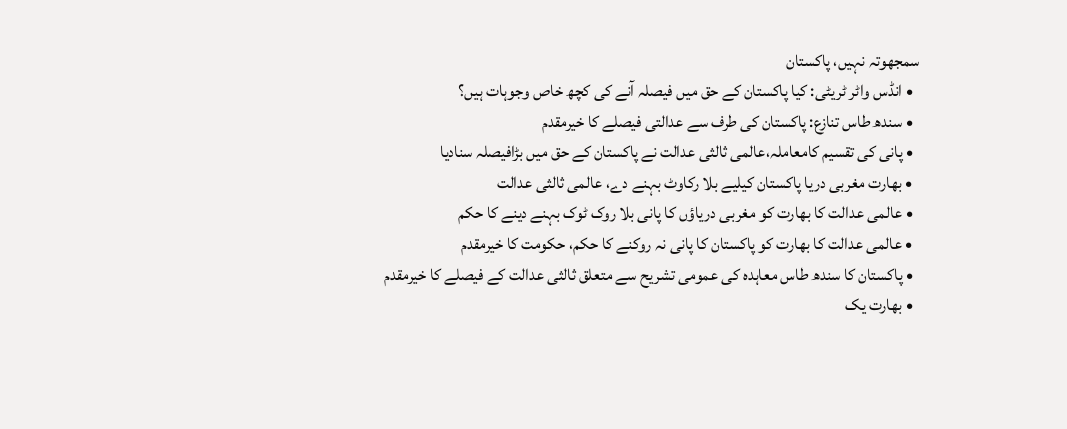سمجھوتہ نہیں، پاکستان
  • انڈس واٹر ٹریٹی: کیا پاکستان کے حق میں فیصلہ آنے کی کچھ خاص وجوہات ہیں؟
  • سندھ طاس تنازع: پاکستان کی طرف سے عدالتی فیصلے کا خیرمقدم
  • پانی کی تقسیم کامعاملہ،عالمی ثالثی عدالت نے پاکستان کے حق میں بڑافیصلہ سنادیا
  • بھارت مغربی دریا پاکستان کیلیے بلا رکاوٹ بہنے دے، عالمی ثالثی عدالت
  • عالمی عدالت کا بھارت کو مغربی دریاؤں کا پانی بلا روک ٹوک بہنے دینے کا حکم
  • عالمی عدالت کا بھارت کو پاکستان کا پانی نہ روکنے کا حکم، حکومت کا خیرمقدم
  • پاکستان کا سندھ طاس معاہدہ کی عمومی تشریح سے متعلق ثالثی عدالت کے فیصلے کا خیرمقدم
  • بھارت یک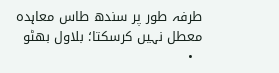طرفہ طور پر سندھ طاس معاہدہ معطل نہیں کرسکتا؛ بلاول بھٹو
  •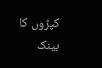کپڑوں کا بینک